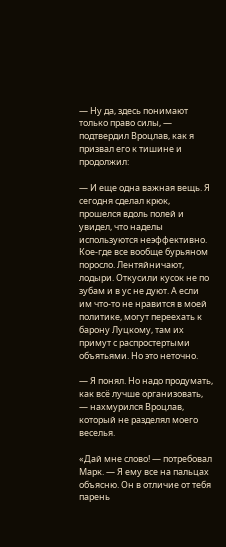— Ну да, здесь понимают только право силы, — подтвердил Вроцлав, как я призвал его к тишине и продолжил:

— И еще одна важная вещь. Я сегодня сделал крюк, прошелся вдоль полей и увидел, что наделы используются неэффективно. Кое-где все вообще бурьяном поросло. Лентяйничают, лодыри. Откусили кусок не по зубам и в ус не дуют. А если им что-то не нравится в моей политике, могут переехать к барону Луцкому, там их примут с распростертыми объятьями. Но это неточно.

— Я понял. Но надо продумать, как всё лучше организовать, — нахмурился Вроцлав, который не разделял моего веселья.

«Дай мне слово! — потребовал Марк. — Я ему все на пальцах объясню. Он в отличие от тебя парень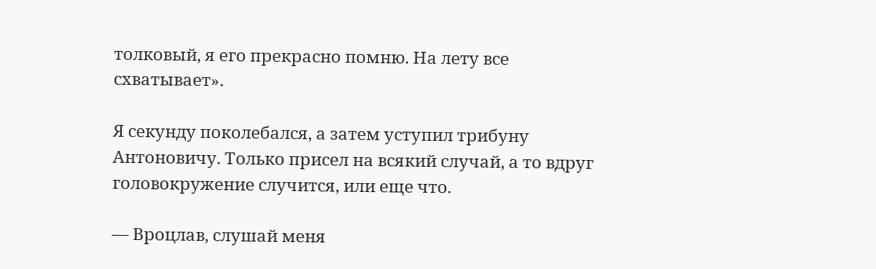толковый, я его прекрасно помню. На лету все схватывает».

Я секунду поколебался, а затем уступил трибуну Антоновичу. Только присел на всякий случай, а то вдруг головокружение случится, или еще что.

— Вроцлав, слушай меня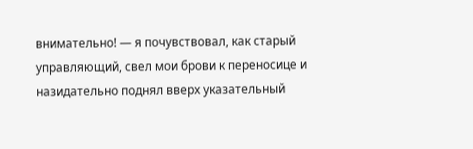внимательно! — я почувствовал, как старый управляющий, свел мои брови к переносице и назидательно поднял вверх указательный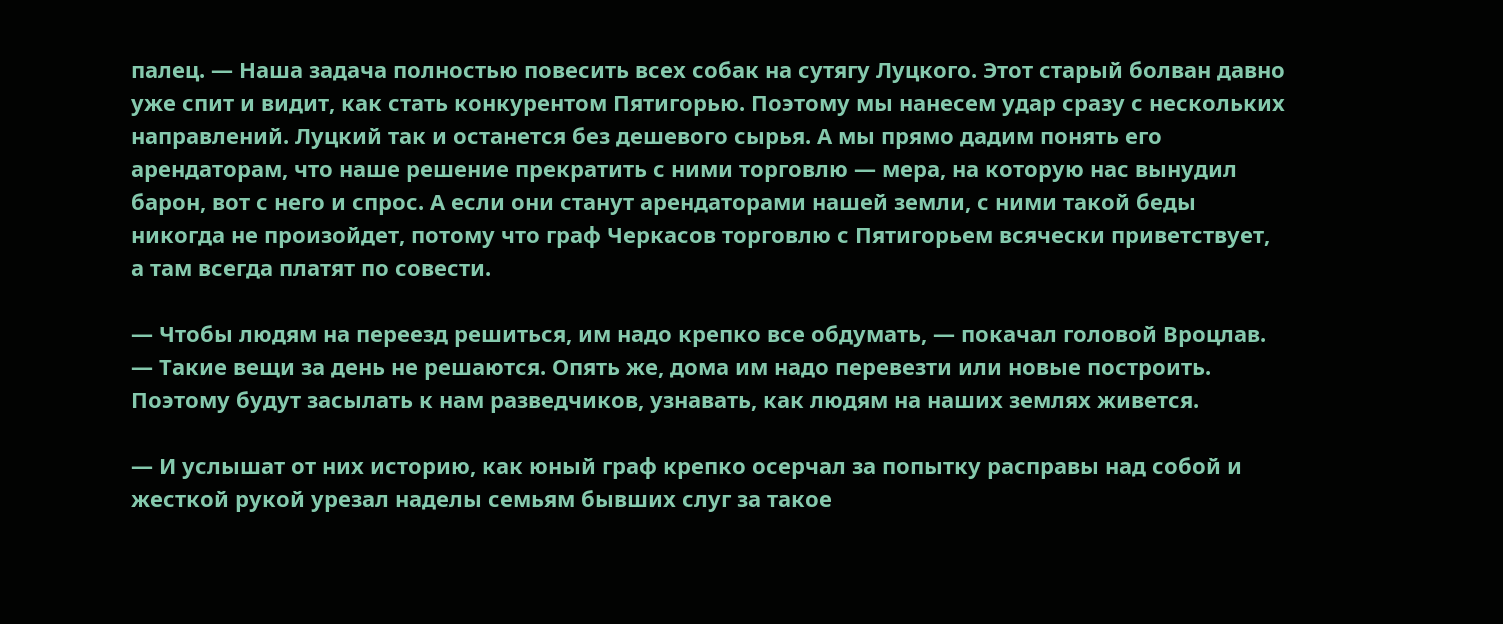палец. — Наша задача полностью повесить всех собак на сутягу Луцкого. Этот старый болван давно уже спит и видит, как стать конкурентом Пятигорью. Поэтому мы нанесем удар сразу с нескольких направлений. Луцкий так и останется без дешевого сырья. А мы прямо дадим понять его арендаторам, что наше решение прекратить с ними торговлю — мера, на которую нас вынудил барон, вот с него и спрос. А если они станут арендаторами нашей земли, с ними такой беды никогда не произойдет, потому что граф Черкасов торговлю с Пятигорьем всячески приветствует, а там всегда платят по совести.

— Чтобы людям на переезд решиться, им надо крепко все обдумать, — покачал головой Вроцлав. — Такие вещи за день не решаются. Опять же, дома им надо перевезти или новые построить. Поэтому будут засылать к нам разведчиков, узнавать, как людям на наших землях живется.

— И услышат от них историю, как юный граф крепко осерчал за попытку расправы над собой и жесткой рукой урезал наделы семьям бывших слуг за такое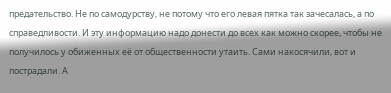предательство. Не по самодурству, не потому что его левая пятка так зачесалась, а по справедливости. И эту информацию надо донести до всех как можно скорее, чтобы не получилось у обиженных её от общественности утаить. Сами накосячили, вот и пострадали. А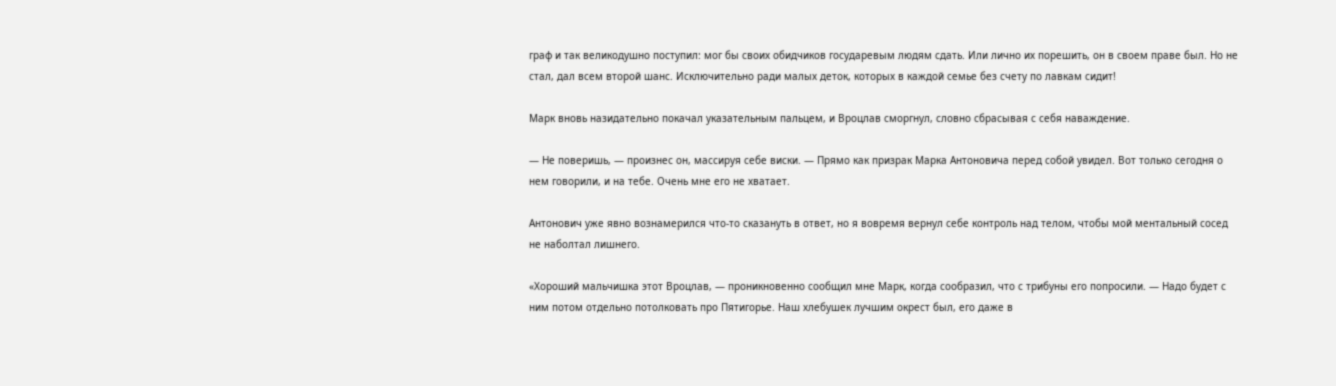граф и так великодушно поступил: мог бы своих обидчиков государевым людям сдать. Или лично их порешить, он в своем праве был. Но не стал, дал всем второй шанс. Исключительно ради малых деток, которых в каждой семье без счету по лавкам сидит!

Марк вновь назидательно покачал указательным пальцем, и Вроцлав сморгнул, словно сбрасывая с себя наваждение.

— Не поверишь, — произнес он, массируя себе виски. — Прямо как призрак Марка Антоновича перед собой увидел. Вот только сегодня о нем говорили, и на тебе. Очень мне его не хватает.

Антонович уже явно вознамерился что-то сказануть в ответ, но я вовремя вернул себе контроль над телом, чтобы мой ментальный сосед не наболтал лишнего.

«Хороший мальчишка этот Вроцлав, — проникновенно сообщил мне Марк, когда сообразил, что с трибуны его попросили. — Надо будет с ним потом отдельно потолковать про Пятигорье. Наш хлебушек лучшим окрест был, его даже в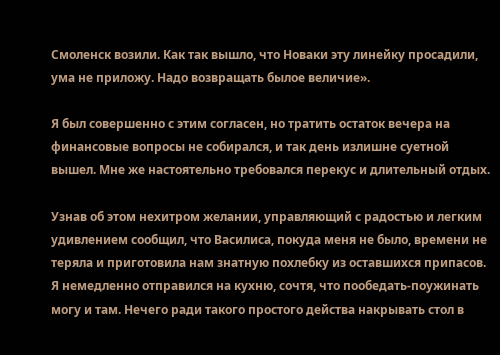Смоленск возили. Как так вышло, что Новаки эту линейку просадили, ума не приложу. Надо возвращать былое величие».

Я был совершенно с этим согласен, но тратить остаток вечера на финансовые вопросы не собирался, и так день излишне суетной вышел. Мне же настоятельно требовался перекус и длительный отдых.

Узнав об этом нехитром желании, управляющий с радостью и легким удивлением сообщил, что Василиса, покуда меня не было, времени не теряла и приготовила нам знатную похлебку из оставшихся припасов. Я немедленно отправился на кухню, сочтя, что пообедать-поужинать могу и там. Нечего ради такого простого действа накрывать стол в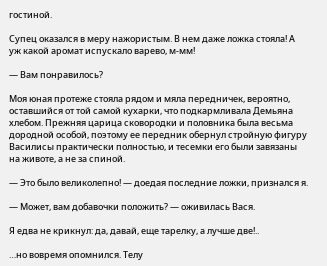гостиной.

Супец оказался в меру нажористым. В нем даже ложка стояла! А уж какой аромат испускало варево, м-мм!

— Вам понравилось?

Моя юная протеже стояла рядом и мяла передничек, вероятно, оставшийся от той самой кухарки, что подкармливала Демьяна хлебом. Прежняя царица сковородки и половника была весьма дородной особой, поэтому ее передник обернул стройную фигуру Василисы практически полностью, и тесемки его были завязаны на животе, а не за спиной.

— Это было великолепно! — доедая последние ложки, признался я.

— Может, вам добавочки положить? — оживилась Вася.

Я едва не крикнул: да, давай, еще тарелку, а лучше две!..

…но вовремя опомнился. Телу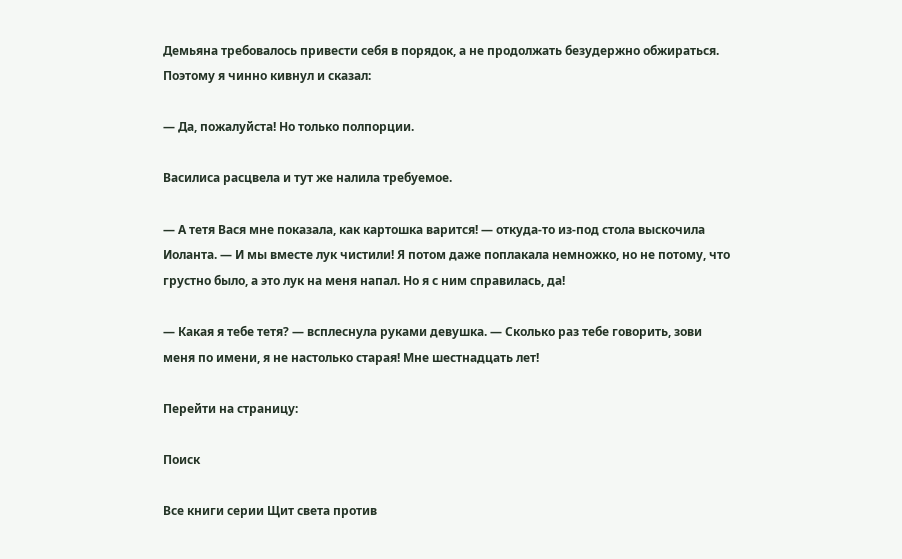Демьяна требовалось привести себя в порядок, а не продолжать безудержно обжираться. Поэтому я чинно кивнул и сказал:

— Да, пожалуйста! Но только полпорции.

Василиса расцвела и тут же налила требуемое.

— А тетя Вася мне показала, как картошка варится! — откуда-то из-под стола выскочила Иоланта. — И мы вместе лук чистили! Я потом даже поплакала немножко, но не потому, что грустно было, а это лук на меня напал. Но я с ним справилась, да!

— Какая я тебе тетя? — всплеснула руками девушка. — Сколько раз тебе говорить, зови меня по имени, я не настолько старая! Мне шестнадцать лет!

Перейти на страницу:

Поиск

Все книги серии Щит света против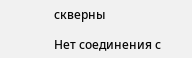скверны

Нет соединения с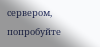сервером, попробуйте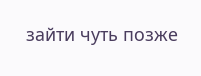зайти чуть позже